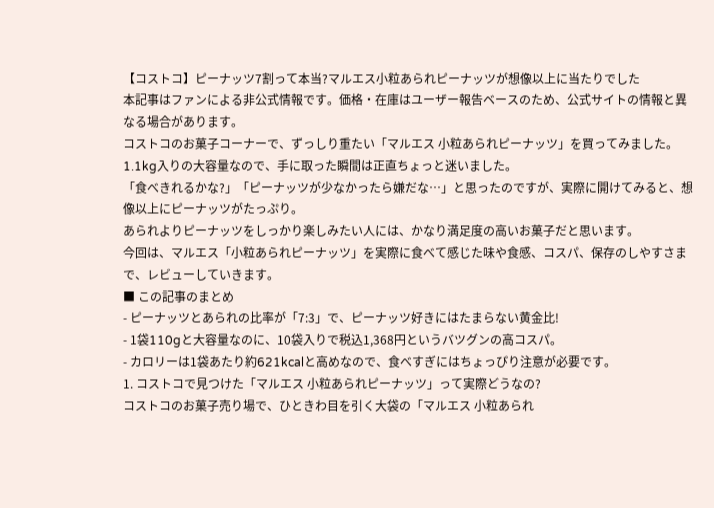【コストコ】ピーナッツ7割って本当?マルエス小粒あられピーナッツが想像以上に当たりでした
本記事はファンによる非公式情報です。価格・在庫はユーザー報告ベースのため、公式サイトの情報と異なる場合があります。
コストコのお菓子コーナーで、ずっしり重たい「マルエス 小粒あられピーナッツ」を買ってみました。
1.1kg入りの大容量なので、手に取った瞬間は正直ちょっと迷いました。
「食べきれるかな?」「ピーナッツが少なかったら嫌だな…」と思ったのですが、実際に開けてみると、想像以上にピーナッツがたっぷり。
あられよりピーナッツをしっかり楽しみたい人には、かなり満足度の高いお菓子だと思います。
今回は、マルエス「小粒あられピーナッツ」を実際に食べて感じた味や食感、コスパ、保存のしやすさまで、レビューしていきます。
■ この記事のまとめ
- ピーナッツとあられの比率が「7:3」で、ピーナッツ好きにはたまらない黄金比!
- 1袋110gと大容量なのに、10袋入りで税込1,368円というバツグンの高コスパ。
- カロリーは1袋あたり約621kcalと高めなので、食べすぎにはちょっぴり注意が必要です。
1. コストコで見つけた「マルエス 小粒あられピーナッツ」って実際どうなの?
コストコのお菓子売り場で、ひときわ目を引く大袋の「マルエス 小粒あられ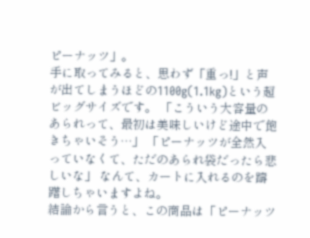ピーナッツ」。
手に取ってみると、思わず「重っ!」と声が出てしまうほどの1100g(1.1kg)という超ビッグサイズです。 「こういう大容量のあられって、最初は美味しいけど途中で飽きちゃいそう…」 「ピーナッツが全然入っていなくて、ただのあられ袋だったら悲しいな」 なんて、カートに入れるのを躊躇しちゃいますよね。
結論から言うと、この商品は「ピーナッツ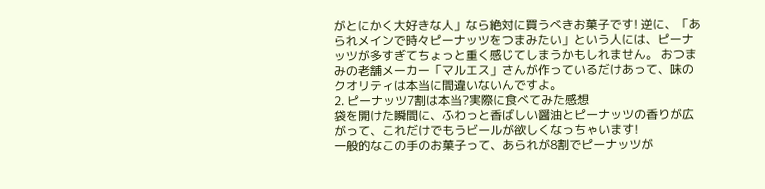がとにかく大好きな人」なら絶対に買うべきお菓子です! 逆に、「あられメインで時々ピーナッツをつまみたい」という人には、ピーナッツが多すぎてちょっと重く感じてしまうかもしれません。 おつまみの老舗メーカー「マルエス」さんが作っているだけあって、味のクオリティは本当に間違いないんですよ。
2. ピーナッツ7割は本当?実際に食べてみた感想
袋を開けた瞬間に、ふわっと香ばしい醤油とピーナッツの香りが広がって、これだけでもうビールが欲しくなっちゃいます!
一般的なこの手のお菓子って、あられが8割でピーナッツが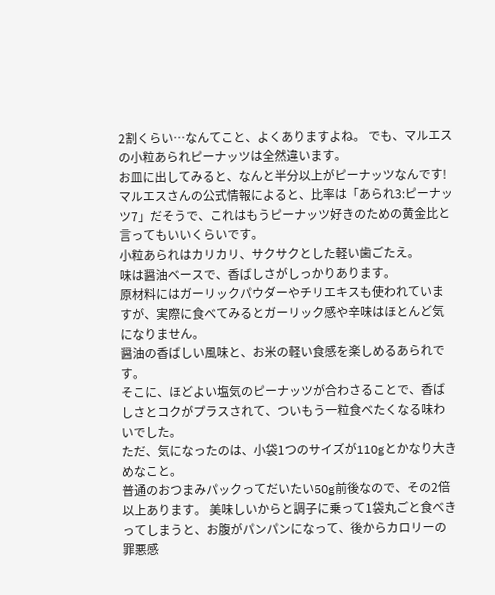2割くらい…なんてこと、よくありますよね。 でも、マルエスの小粒あられピーナッツは全然違います。
お皿に出してみると、なんと半分以上がピーナッツなんです! マルエスさんの公式情報によると、比率は「あられ3:ピーナッツ7」だそうで、これはもうピーナッツ好きのための黄金比と言ってもいいくらいです。
小粒あられはカリカリ、サクサクとした軽い歯ごたえ。
味は醤油ベースで、香ばしさがしっかりあります。
原材料にはガーリックパウダーやチリエキスも使われていますが、実際に食べてみるとガーリック感や辛味はほとんど気になりません。
醤油の香ばしい風味と、お米の軽い食感を楽しめるあられです。
そこに、ほどよい塩気のピーナッツが合わさることで、香ばしさとコクがプラスされて、ついもう一粒食べたくなる味わいでした。
ただ、気になったのは、小袋1つのサイズが110gとかなり大きめなこと。
普通のおつまみパックってだいたい50g前後なので、その2倍以上あります。 美味しいからと調子に乗って1袋丸ごと食べきってしまうと、お腹がパンパンになって、後からカロリーの罪悪感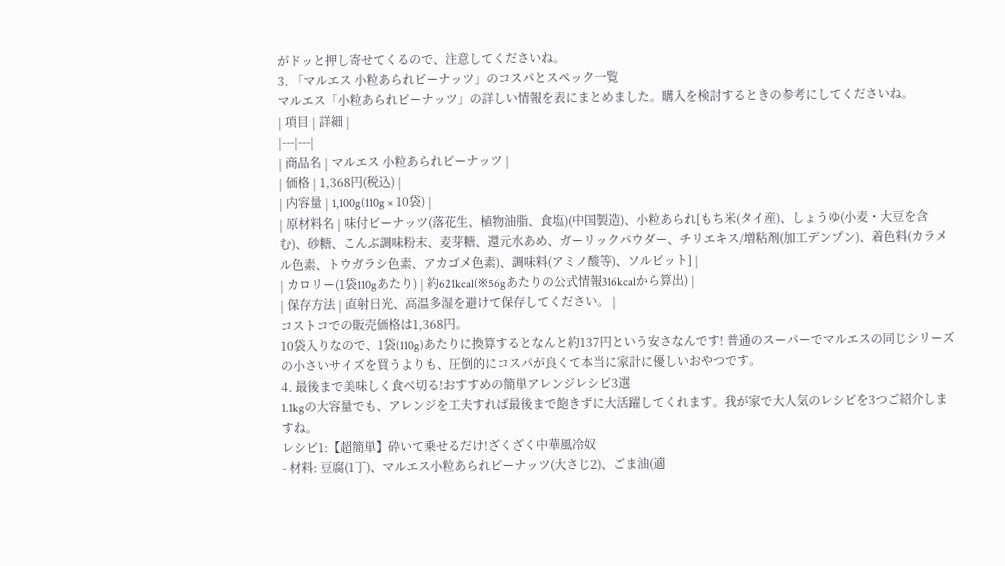がドッと押し寄せてくるので、注意してくださいね。
3. 「マルエス 小粒あられピーナッツ」のコスパとスペック一覧
マルエス「小粒あられピーナッツ」の詳しい情報を表にまとめました。購入を検討するときの参考にしてくださいね。
| 項目 | 詳細 |
|---|---|
| 商品名 | マルエス 小粒あられピーナッツ |
| 価格 | 1,368円(税込) |
| 内容量 | 1,100g(110g × 10袋) |
| 原材料名 | 味付ピーナッツ(落花生、植物油脂、食塩)(中国製造)、小粒あられ[もち米(タイ産)、しょうゆ(小麦・大豆を含む)、砂糖、こんぶ調味粉末、麦芽糖、還元水あめ、ガーリックパウダー、チリエキス/増粘剤(加工デンプン)、着色料(カラメル色素、トウガラシ色素、アカゴメ色素)、調味料(アミノ酸等)、ソルビット] |
| カロリー(1袋110gあたり) | 約621kcal(※56gあたりの公式情報316kcalから算出) |
| 保存方法 | 直射日光、高温多湿を避けて保存してください。 |
コストコでの販売価格は1,368円。
10袋入りなので、1袋(110g)あたりに換算するとなんと約137円という安さなんです! 普通のスーパーでマルエスの同じシリーズの小さいサイズを買うよりも、圧倒的にコスパが良くて本当に家計に優しいおやつです。
4. 最後まで美味しく食べ切る!おすすめの簡単アレンジレシピ3選
1.1kgの大容量でも、アレンジを工夫すれば最後まで飽きずに大活躍してくれます。我が家で大人気のレシピを3つご紹介しますね。
レシピ1:【超簡単】砕いて乗せるだけ!ざくざく中華風冷奴
- 材料: 豆腐(1丁)、マルエス小粒あられピーナッツ(大さじ2)、ごま油(適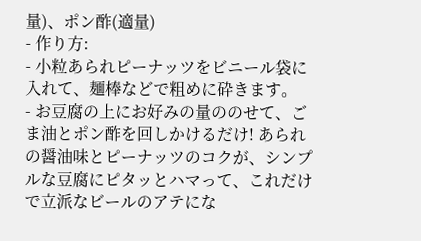量)、ポン酢(適量)
- 作り方:
- 小粒あられピーナッツをビニール袋に入れて、麺棒などで粗めに砕きます。
- お豆腐の上にお好みの量ののせて、ごま油とポン酢を回しかけるだけ! あられの醤油味とピーナッツのコクが、シンプルな豆腐にピタッとハマって、これだけで立派なビールのアテにな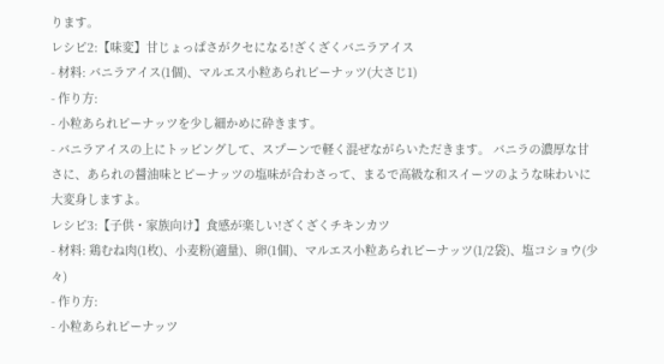ります。
レシピ2:【味変】甘じょっぱさがクセになる!ざくざくバニラアイス
- 材料: バニラアイス(1個)、マルエス小粒あられピーナッツ(大さじ1)
- 作り方:
- 小粒あられピーナッツを少し細かめに砕きます。
- バニラアイスの上にトッピングして、スプーンで軽く混ぜながらいただきます。 バニラの濃厚な甘さに、あられの醤油味とピーナッツの塩味が合わさって、まるで高級な和スイーツのような味わいに大変身しますよ。
レシピ3:【子供・家族向け】食感が楽しい!ざくざくチキンカツ
- 材料: 鶏むね肉(1枚)、小麦粉(適量)、卵(1個)、マルエス小粒あられピーナッツ(1/2袋)、塩コショウ(少々)
- 作り方:
- 小粒あられピーナッツ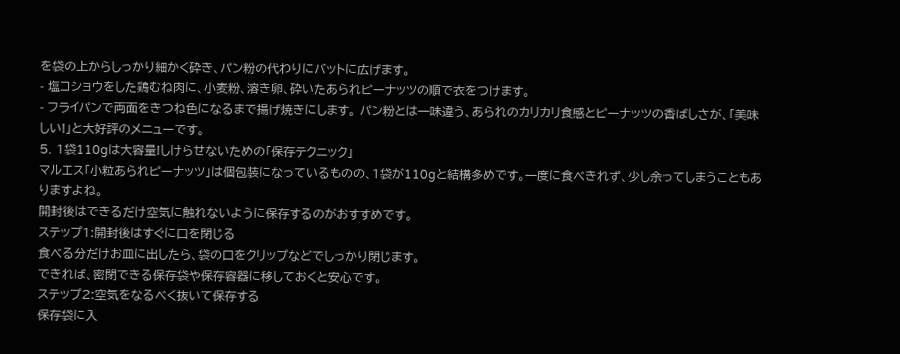を袋の上からしっかり細かく砕き、パン粉の代わりにバットに広げます。
- 塩コショウをした鶏むね肉に、小麦粉、溶き卵、砕いたあられピーナッツの順で衣をつけます。
- フライパンで両面をきつね色になるまで揚げ焼きにします。 パン粉とは一味違う、あられのカリカリ食感とピーナッツの香ばしさが、「美味しい!」と大好評のメニューです。
5. 1袋110gは大容量!しけらせないための「保存テクニック」
マルエス「小粒あられピーナッツ」は個包装になっているものの、1袋が110gと結構多めです。一度に食べきれず、少し余ってしまうこともありますよね。
開封後はできるだけ空気に触れないように保存するのがおすすめです。
ステップ1:開封後はすぐに口を閉じる
食べる分だけお皿に出したら、袋の口をクリップなどでしっかり閉じます。
できれば、密閉できる保存袋や保存容器に移しておくと安心です。
ステップ2:空気をなるべく抜いて保存する
保存袋に入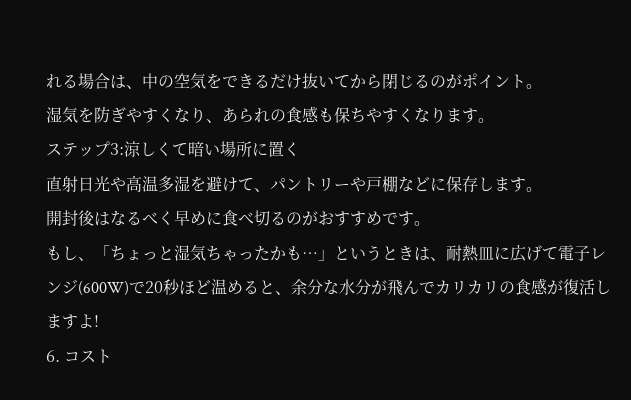れる場合は、中の空気をできるだけ抜いてから閉じるのがポイント。
湿気を防ぎやすくなり、あられの食感も保ちやすくなります。
ステップ3:涼しくて暗い場所に置く
直射日光や高温多湿を避けて、パントリーや戸棚などに保存します。
開封後はなるべく早めに食べ切るのがおすすめです。
もし、「ちょっと湿気ちゃったかも…」というときは、耐熱皿に広げて電子レンジ(600W)で20秒ほど温めると、余分な水分が飛んでカリカリの食感が復活しますよ!
6. コスト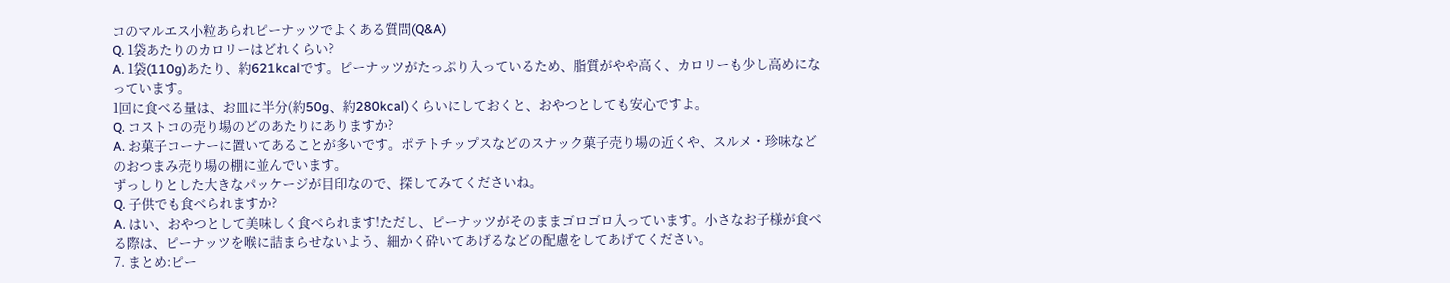コのマルエス小粒あられピーナッツでよくある質問(Q&A)
Q. 1袋あたりのカロリーはどれくらい?
A. 1袋(110g)あたり、約621kcalです。ピーナッツがたっぷり入っているため、脂質がやや高く、カロリーも少し高めになっています。
1回に食べる量は、お皿に半分(約50g、約280kcal)くらいにしておくと、おやつとしても安心ですよ。
Q. コストコの売り場のどのあたりにありますか?
A. お菓子コーナーに置いてあることが多いです。ポテトチップスなどのスナック菓子売り場の近くや、スルメ・珍味などのおつまみ売り場の棚に並んでいます。
ずっしりとした大きなパッケージが目印なので、探してみてくださいね。
Q. 子供でも食べられますか?
A. はい、おやつとして美味しく食べられます!ただし、ピーナッツがそのままゴロゴロ入っています。小さなお子様が食べる際は、ピーナッツを喉に詰まらせないよう、細かく砕いてあげるなどの配慮をしてあげてください。
7. まとめ:ピー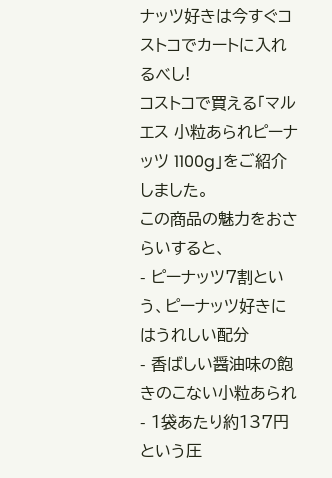ナッツ好きは今すぐコストコでカートに入れるべし!
コストコで買える「マルエス 小粒あられピーナッツ 1100g」をご紹介しました。
この商品の魅力をおさらいすると、
- ピーナッツ7割という、ピーナッツ好きにはうれしい配分
- 香ばしい醤油味の飽きのこない小粒あられ
- 1袋あたり約137円という圧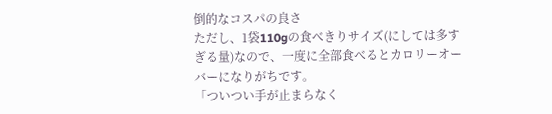倒的なコスパの良さ
ただし、1袋110gの食べきりサイズ(にしては多すぎる量)なので、一度に全部食べるとカロリーオーバーになりがちです。
「ついつい手が止まらなく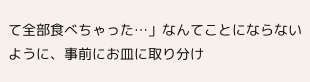て全部食べちゃった…」なんてことにならないように、事前にお皿に取り分け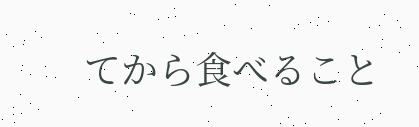てから食べること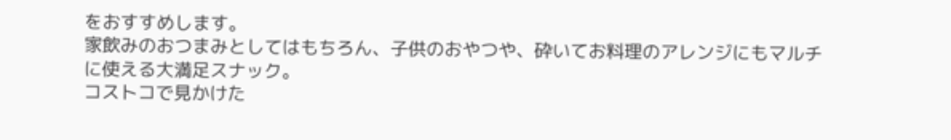をおすすめします。
家飲みのおつまみとしてはもちろん、子供のおやつや、砕いてお料理のアレンジにもマルチに使える大満足スナック。
コストコで見かけた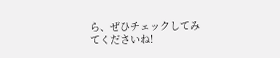ら、ぜひチェックしてみてくださいね!